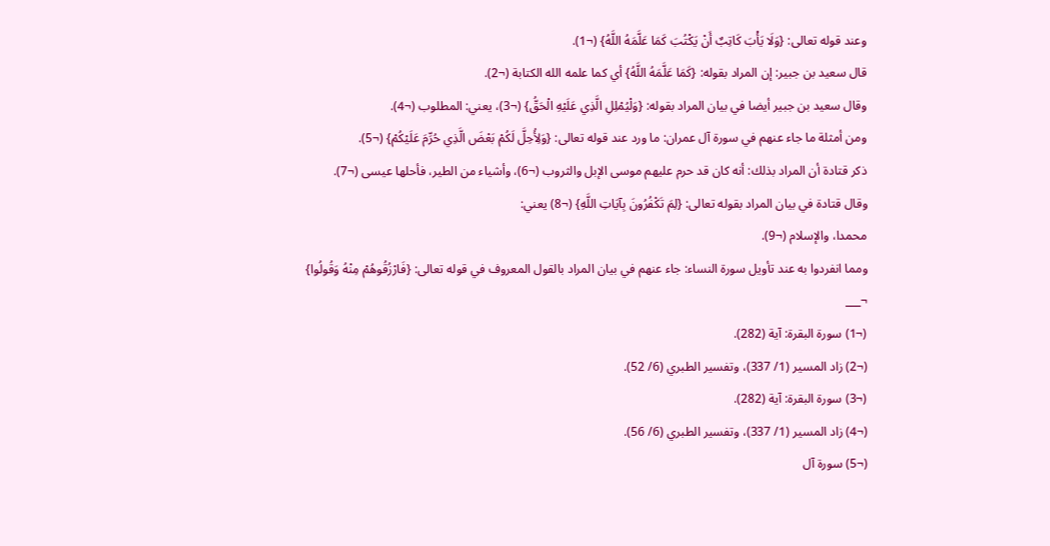وعند قوله تعالى: {وَلَا يَأْبَ كَاتِبٌ أَنْ يَكْتُبَ كَمَا عَلَّمَهُ اللَّهُ} (¬1).
قال سعيد بن جبير: إن المراد بقوله: {كَمَا عَلَّمَهُ اللَّهُ} أي كما علمه الله الكتابة (¬2).
وقال سعيد بن جبير أيضا في بيان المراد بقوله: {وَلْيُمْلِلِ الَّذِي عَلَيْهِ الْحَقُّ} (¬3)، يعني: المطلوب (¬4).
ومن أمثلة ما جاء عنهم في سورة آل عمران: ما ورد عند قوله تعالى: {وَلِأُحِلَّ لَكُمْ بَعْضَ الَّذِي حُرِّمَ عَلَيْكُمْ} (¬5).
ذكر قتادة أن المراد بذلك: أنه كان قد حرم عليهم موسى الإبل والثروب (¬6)، وأشياء من الطير، فأحلها عيسى (¬7).
وقال قتادة في بيان المراد بقوله تعالى: {لِمَ تَكْفُرُونَ بِآيَاتِ اللَّهِ} (¬8) يعني:
محمدا، والإسلام (¬9).
ومما انفردوا به عند تأويل سورة النساء: جاء عنهم في بيان المراد بالقول المعروف في قوله تعالى: {فَارْزُقُوهُمْ مِنْهُ وَقُولُوا}
¬___
(¬1) سورة البقرة: آية (282).
(¬2) زاد المسير (1/ 337)، وتفسير الطبري (6/ 52).
(¬3) سورة البقرة: آية (282).
(¬4) زاد المسير (1/ 337)، وتفسير الطبري (6/ 56).
(¬5) سورة آل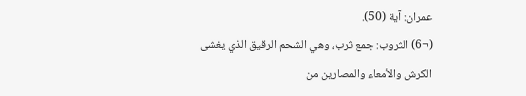عمران: آية (50).
(¬6) الثروب: جمع ثرب، وهي الشحم الرقيق الذي يغشى الكرش والأمعاء والمصارين من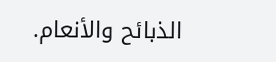الذبائح والأنعام.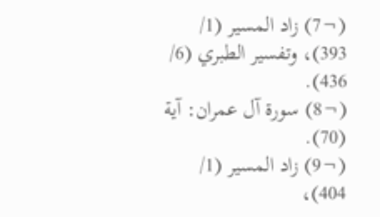(¬7) زاد المسير (1/ 393)، وتفسير الطبري (6/ 436).
(¬8) سورة آل عمران: آية (70).
(¬9) زاد المسير (1/ 404)،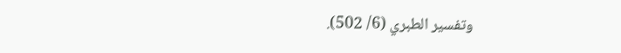وتفسير الطبري (6/ 502).